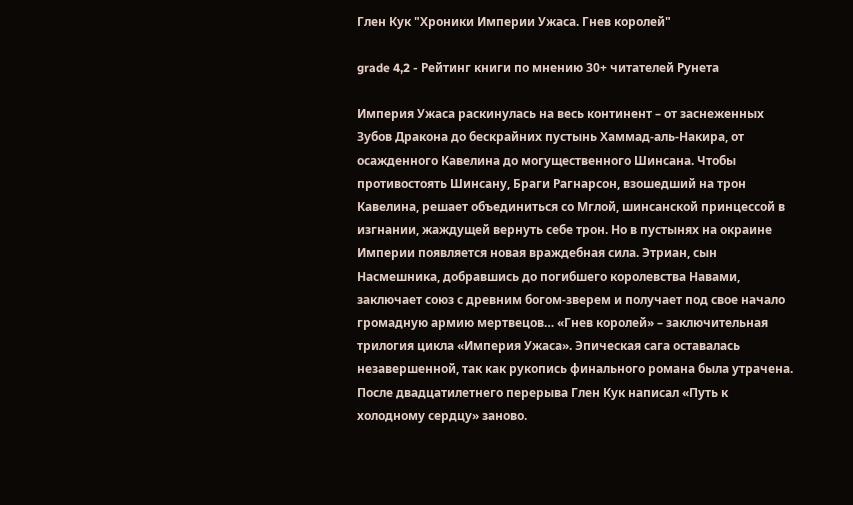Глен Кук "Хроники Империи Ужаса. Гнев королей"

grade 4,2 - Рейтинг книги по мнению 30+ читателей Рунета

Империя Ужаса раскинулась на весь континент – от заснеженных Зубов Дракона до бескрайних пустынь Хаммад-аль-Накира, от осажденного Кавелина до могущественного Шинсана. Чтобы противостоять Шинсану, Браги Рагнарсон, взошедший на трон Кавелина, решает объединиться со Мглой, шинсанской принцессой в изгнании, жаждущей вернуть себе трон. Но в пустынях на окраине Империи появляется новая враждебная сила. Этриан, сын Насмешника, добравшись до погибшего королевства Навами, заключает союз с древним богом-зверем и получает под свое начало громадную армию мертвецов… «Гнев королей» – заключительная трилогия цикла «Империя Ужаса». Эпическая сага оставалась незавершенной, так как рукопись финального романа была утрачена. После двадцатилетнего перерыва Глен Кук написал «Путь к холодному сердцу» заново.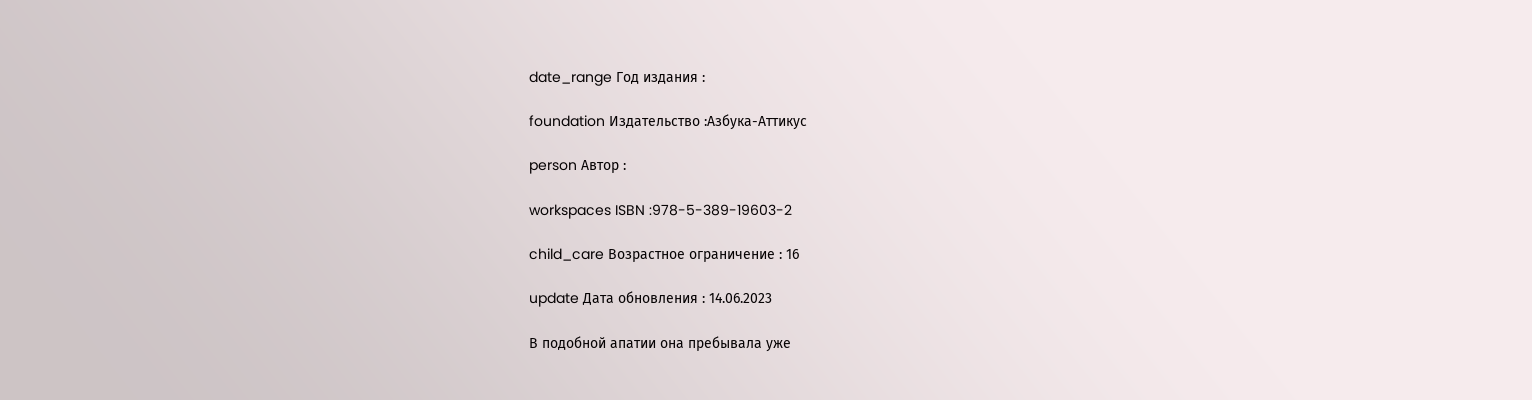date_range Год издания :

foundation Издательство :Азбука-Аттикус

person Автор :

workspaces ISBN :978-5-389-19603-2

child_care Возрастное ограничение : 16

update Дата обновления : 14.06.2023

В подобной апатии она пребывала уже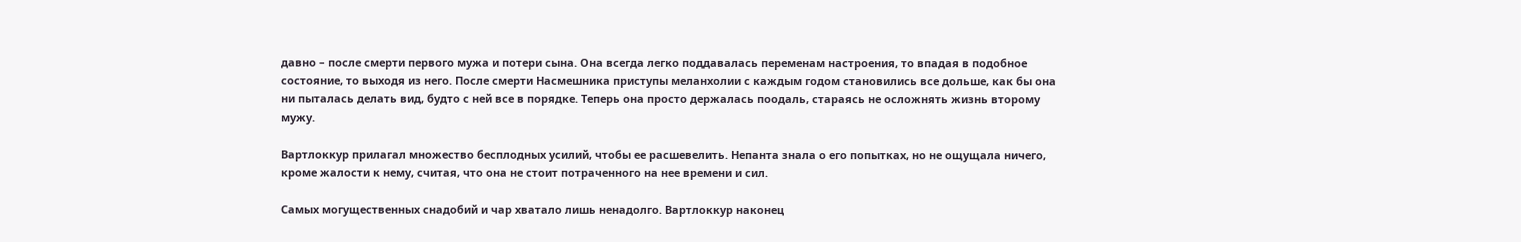давно – после смерти первого мужа и потери сына. Она всегда легко поддавалась переменам настроения, то впадая в подобное состояние, то выходя из него. После смерти Насмешника приступы меланхолии с каждым годом становились все дольше, как бы она ни пыталась делать вид, будто с ней все в порядке. Теперь она просто держалась поодаль, стараясь не осложнять жизнь второму мужу.

Вартлоккур прилагал множество бесплодных усилий, чтобы ее расшевелить. Непанта знала о его попытках, но не ощущала ничего, кроме жалости к нему, считая, что она не стоит потраченного на нее времени и сил.

Самых могущественных снадобий и чар хватало лишь ненадолго. Вартлоккур наконец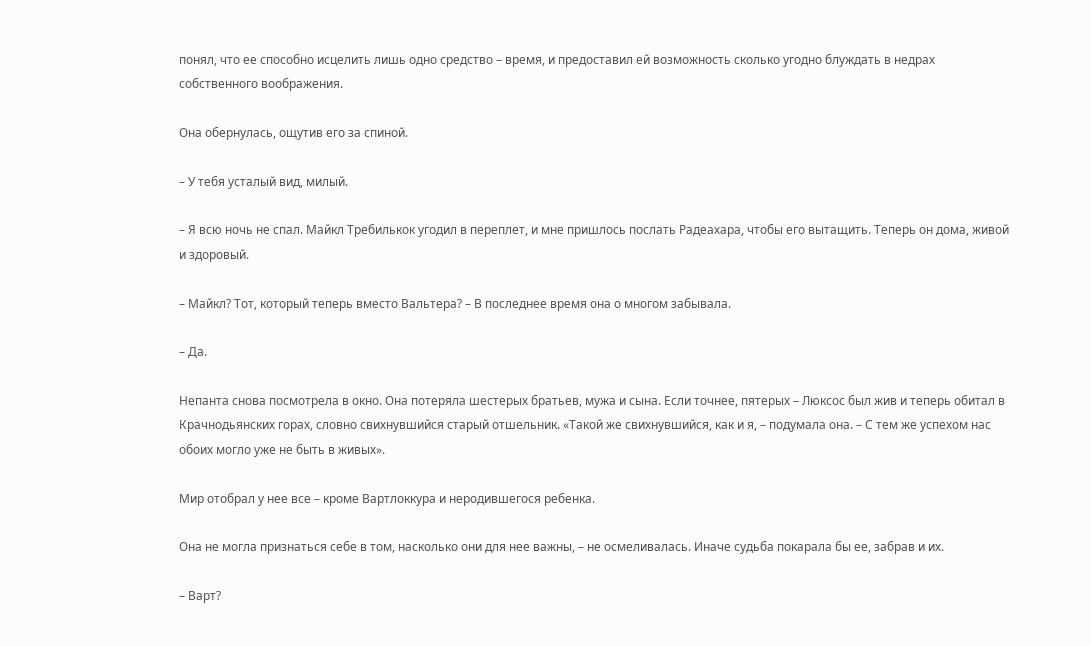понял, что ее способно исцелить лишь одно средство – время, и предоставил ей возможность сколько угодно блуждать в недрах собственного воображения.

Она обернулась, ощутив его за спиной.

– У тебя усталый вид, милый.

– Я всю ночь не спал. Майкл Требилькок угодил в переплет, и мне пришлось послать Радеахара, чтобы его вытащить. Теперь он дома, живой и здоровый.

– Майкл? Тот, который теперь вместо Вальтера? – В последнее время она о многом забывала.

– Да.

Непанта снова посмотрела в окно. Она потеряла шестерых братьев, мужа и сына. Если точнее, пятерых – Люксос был жив и теперь обитал в Крачнодьянских горах, словно свихнувшийся старый отшельник. «Такой же свихнувшийся, как и я, – подумала она. – С тем же успехом нас обоих могло уже не быть в живых».

Мир отобрал у нее все – кроме Вартлоккура и неродившегося ребенка.

Она не могла признаться себе в том, насколько они для нее важны, – не осмеливалась. Иначе судьба покарала бы ее, забрав и их.

– Варт?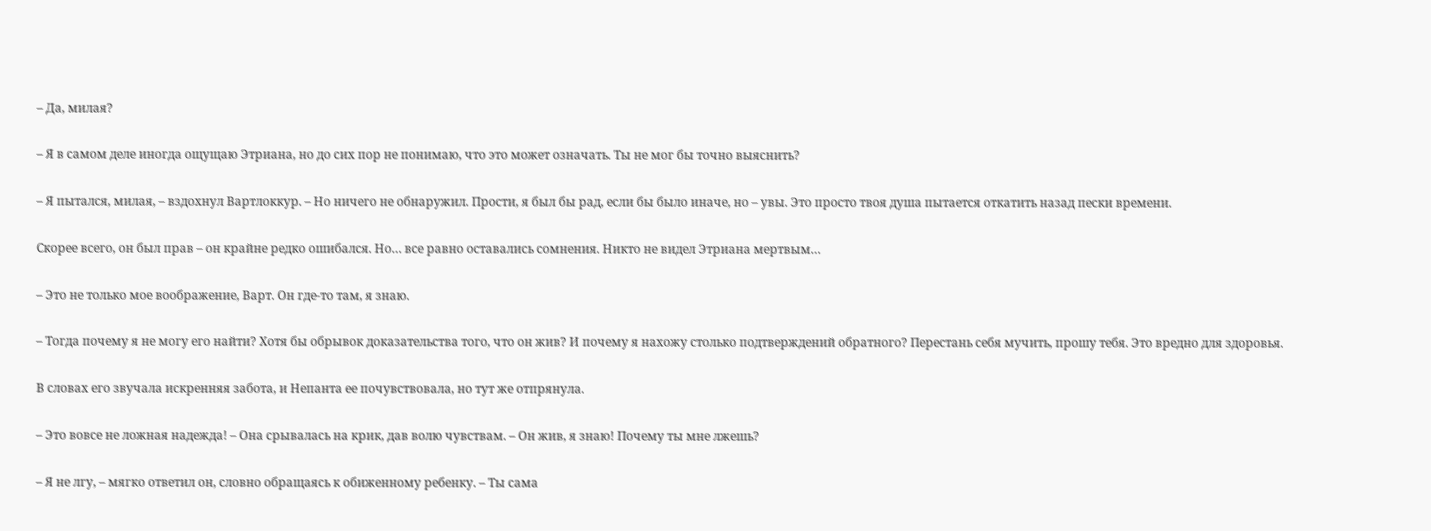– Да, милая?

– Я в самом деле иногда ощущаю Этриана, но до сих пор не понимаю, что это может означать. Ты не мог бы точно выяснить?

– Я пытался, милая, – вздохнул Вартлоккур. – Но ничего не обнаружил. Прости, я был бы рад, если бы было иначе, но – увы. Это просто твоя душа пытается откатить назад пески времени.

Скорее всего, он был прав – он крайне редко ошибался. Но… все равно оставались сомнения. Никто не видел Этриана мертвым…

– Это не только мое воображение, Варт. Он где-то там, я знаю.

– Тогда почему я не могу его найти? Хотя бы обрывок доказательства того, что он жив? И почему я нахожу столько подтверждений обратного? Перестань себя мучить, прошу тебя. Это вредно для здоровья.

В словах его звучала искренняя забота, и Непанта ее почувствовала, но тут же отпрянула.

– Это вовсе не ложная надежда! – Она срывалась на крик, дав волю чувствам. – Он жив, я знаю! Почему ты мне лжешь?

– Я не лгу, – мягко ответил он, словно обращаясь к обиженному ребенку. – Ты сама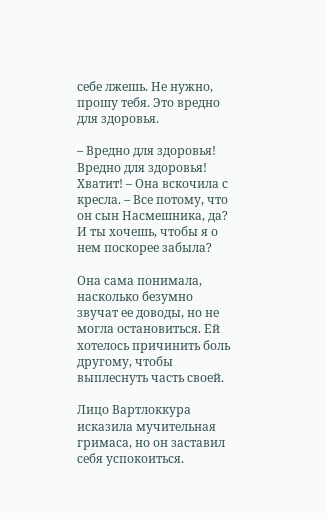себе лжешь. Не нужно, прошу тебя. Это вредно для здоровья.

– Вредно для здоровья! Вредно для здоровья! Хватит! – Она вскочила с кресла. – Все потому, что он сын Насмешника, да? И ты хочешь, чтобы я о нем поскорее забыла?

Она сама понимала, насколько безумно звучат ее доводы, но не могла остановиться. Ей хотелось причинить боль другому, чтобы выплеснуть часть своей.

Лицо Вартлоккура исказила мучительная гримаса, но он заставил себя успокоиться.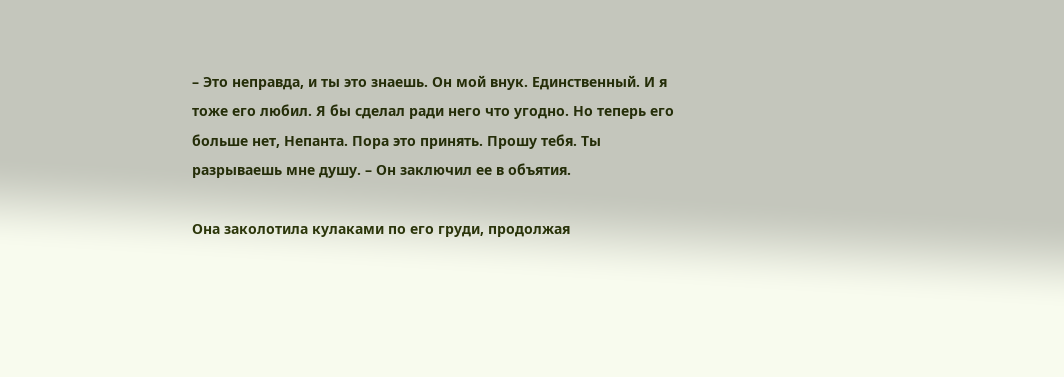– Это неправда, и ты это знаешь. Он мой внук. Единственный. И я тоже его любил. Я бы сделал ради него что угодно. Но теперь его больше нет, Непанта. Пора это принять. Прошу тебя. Ты разрываешь мне душу. – Он заключил ее в объятия.

Она заколотила кулаками по его груди, продолжая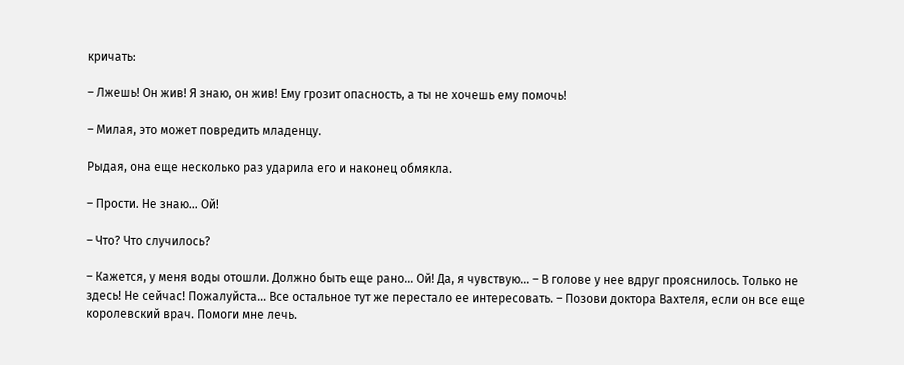кричать:

– Лжешь! Он жив! Я знаю, он жив! Ему грозит опасность, а ты не хочешь ему помочь!

– Милая, это может повредить младенцу.

Рыдая, она еще несколько раз ударила его и наконец обмякла.

– Прости. Не знаю… Ой!

– Что? Что случилось?

– Кажется, у меня воды отошли. Должно быть еще рано… Ой! Да, я чувствую… – В голове у нее вдруг прояснилось. Только не здесь! Не сейчас! Пожалуйста… Все остальное тут же перестало ее интересовать. – Позови доктора Вахтеля, если он все еще королевский врач. Помоги мне лечь.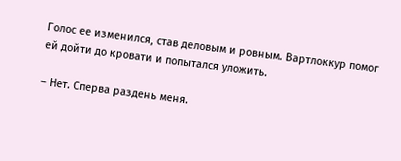Голос ее изменился, став деловым и ровным. Вартлоккур помог ей дойти до кровати и попытался уложить.

– Нет. Сперва раздень меня.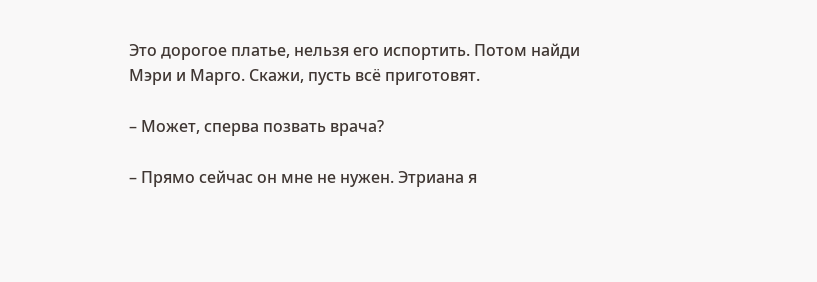Это дорогое платье, нельзя его испортить. Потом найди Мэри и Марго. Скажи, пусть всё приготовят.

– Может, сперва позвать врача?

– Прямо сейчас он мне не нужен. Этриана я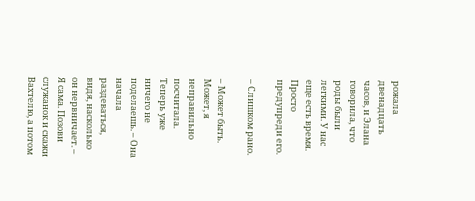рожала двенадцать часов, и Элана говорила, что роды были легкими. У нас еще есть время. Просто предупреди его.

– Слишком рано.

– Может быть. Может, я неправильно посчитала. Теперь уже ничего не поделаешь. – Она начала раздеваться, видя, насколько он нервничает. – Я сама. Позови служанок и скажи Вахтелю, а потом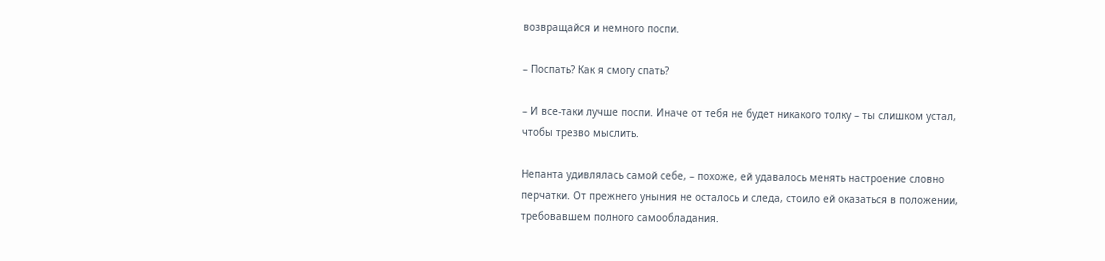возвращайся и немного поспи.

– Поспать? Как я смогу спать?

– И все-таки лучше поспи. Иначе от тебя не будет никакого толку – ты слишком устал, чтобы трезво мыслить.

Непанта удивлялась самой себе, – похоже, ей удавалось менять настроение словно перчатки. От прежнего уныния не осталось и следа, стоило ей оказаться в положении, требовавшем полного самообладания.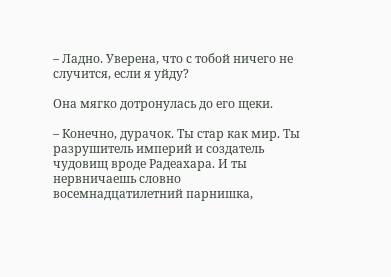– Ладно. Уверена, что с тобой ничего не случится, если я уйду?

Она мягко дотронулась до его щеки.

– Конечно, дурачок. Ты стар как мир. Ты разрушитель империй и создатель чудовищ вроде Радеахара. И ты нервничаешь словно восемнадцатилетний парнишка,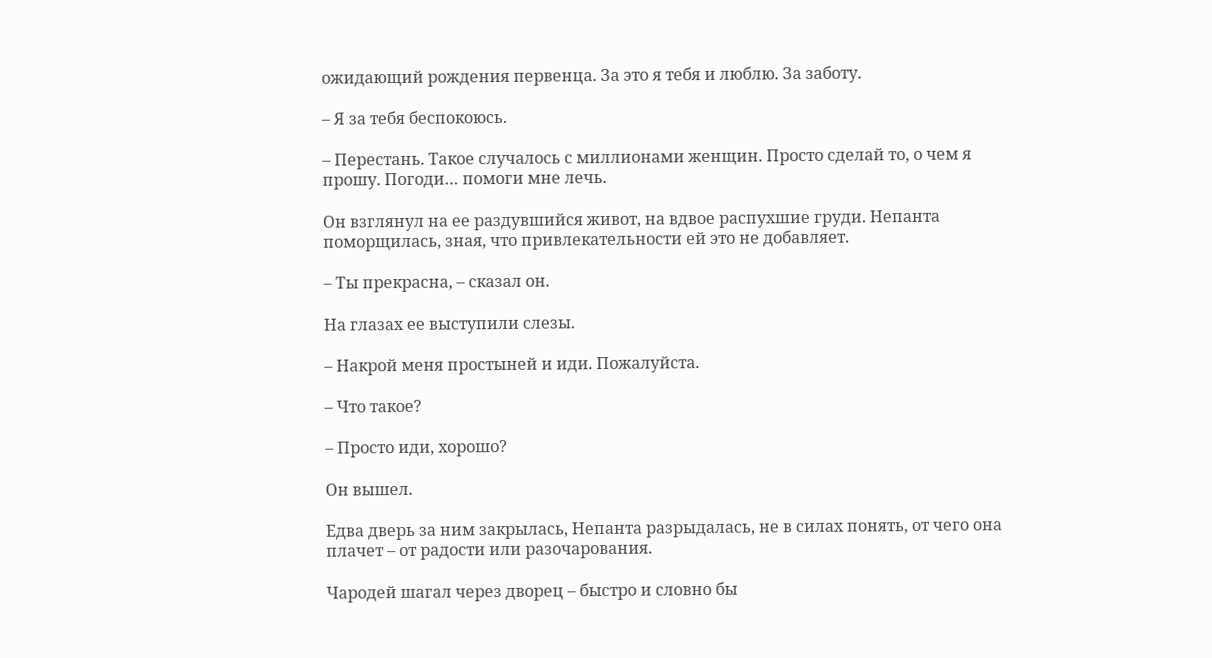ожидающий рождения первенца. За это я тебя и люблю. За заботу.

– Я за тебя беспокоюсь.

– Перестань. Такое случалось с миллионами женщин. Просто сделай то, о чем я прошу. Погоди… помоги мне лечь.

Он взглянул на ее раздувшийся живот, на вдвое распухшие груди. Непанта поморщилась, зная, что привлекательности ей это не добавляет.

– Ты прекрасна, – сказал он.

На глазах ее выступили слезы.

– Накрой меня простыней и иди. Пожалуйста.

– Что такое?

– Просто иди, хорошо?

Он вышел.

Едва дверь за ним закрылась, Непанта разрыдалась, не в силах понять, от чего она плачет – от радости или разочарования.

Чародей шагал через дворец – быстро и словно бы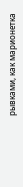рывками, как марионетка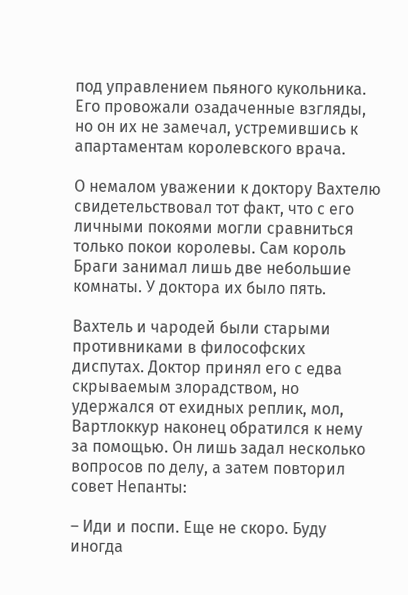под управлением пьяного кукольника. Его провожали озадаченные взгляды, но он их не замечал, устремившись к апартаментам королевского врача.

О немалом уважении к доктору Вахтелю свидетельствовал тот факт, что с его личными покоями могли сравниться только покои королевы. Сам король Браги занимал лишь две небольшие комнаты. У доктора их было пять.

Вахтель и чародей были старыми противниками в философских диспутах. Доктор принял его с едва скрываемым злорадством, но удержался от ехидных реплик, мол, Вартлоккур наконец обратился к нему за помощью. Он лишь задал несколько вопросов по делу, а затем повторил совет Непанты:

– Иди и поспи. Еще не скоро. Буду иногда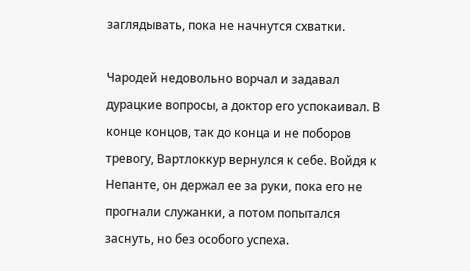заглядывать, пока не начнутся схватки.

Чародей недовольно ворчал и задавал дурацкие вопросы, а доктор его успокаивал. В конце концов, так до конца и не поборов тревогу, Вартлоккур вернулся к себе. Войдя к Непанте, он держал ее за руки, пока его не прогнали служанки, а потом попытался заснуть, но без особого успеха.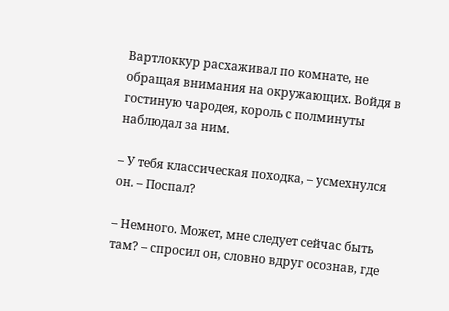Вартлоккур расхаживал по комнате, не обращая внимания на окружающих. Войдя в гостиную чародея, король с полминуты наблюдал за ним.

– У тебя классическая походка, – усмехнулся он. – Поспал?

– Немного. Может, мне следует сейчас быть там? – спросил он, словно вдруг осознав, где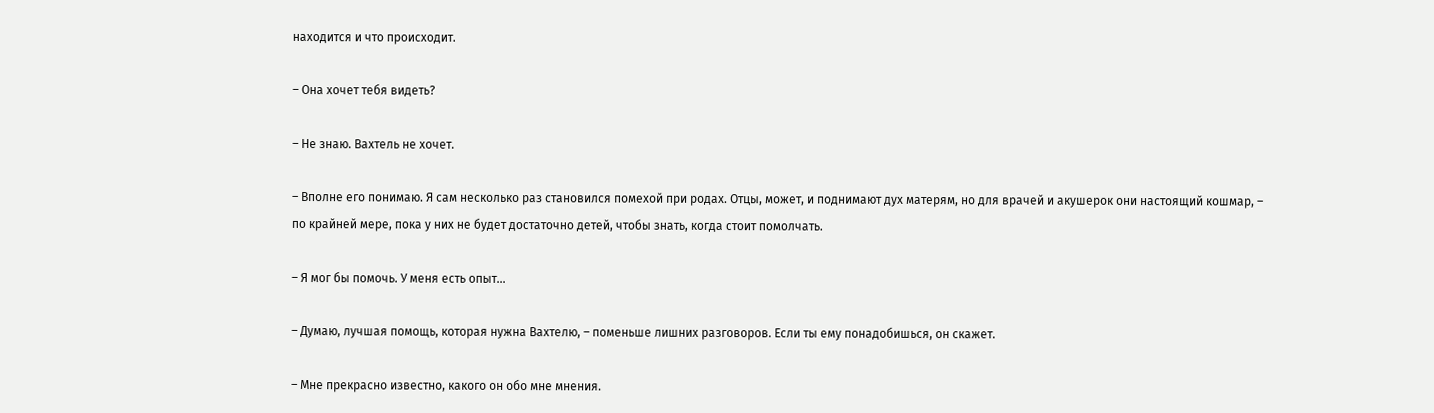находится и что происходит.

– Она хочет тебя видеть?

– Не знаю. Вахтель не хочет.

– Вполне его понимаю. Я сам несколько раз становился помехой при родах. Отцы, может, и поднимают дух матерям, но для врачей и акушерок они настоящий кошмар, – по крайней мере, пока у них не будет достаточно детей, чтобы знать, когда стоит помолчать.

– Я мог бы помочь. У меня есть опыт…

– Думаю, лучшая помощь, которая нужна Вахтелю, – поменьше лишних разговоров. Если ты ему понадобишься, он скажет.

– Мне прекрасно известно, какого он обо мне мнения.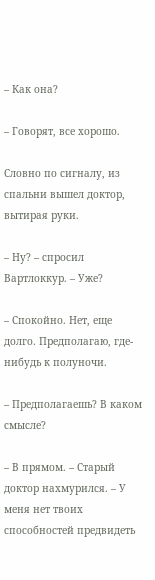– Как она?

– Говорят, все хорошо.

Словно по сигналу, из спальни вышел доктор, вытирая руки.

– Ну? – спросил Вартлоккур. – Уже?

– Спокойно. Нет, еще долго. Предполагаю, где-нибудь к полуночи.

– Предполагаешь? В каком смысле?

– В прямом. – Старый доктор нахмурился. – У меня нет твоих способностей предвидеть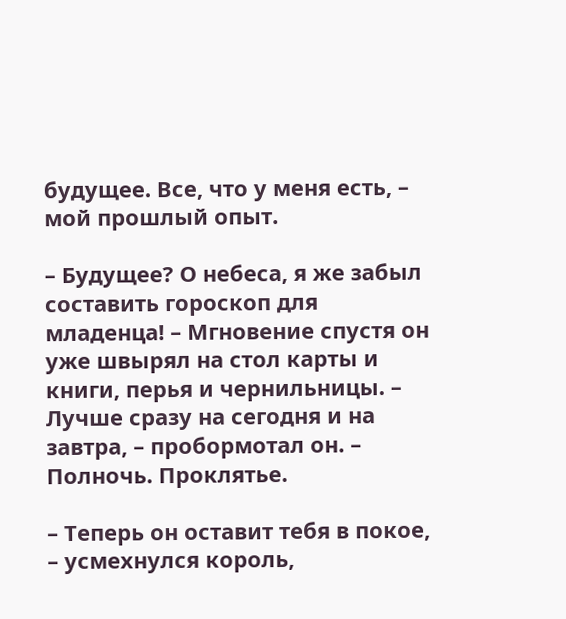будущее. Все, что у меня есть, – мой прошлый опыт.

– Будущее? О небеса, я же забыл составить гороскоп для младенца! – Мгновение спустя он уже швырял на стол карты и книги, перья и чернильницы. – Лучше сразу на сегодня и на завтра, – пробормотал он. – Полночь. Проклятье.

– Теперь он оставит тебя в покое, – усмехнулся король,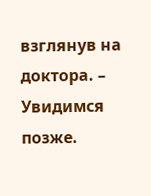взглянув на доктора. – Увидимся позже.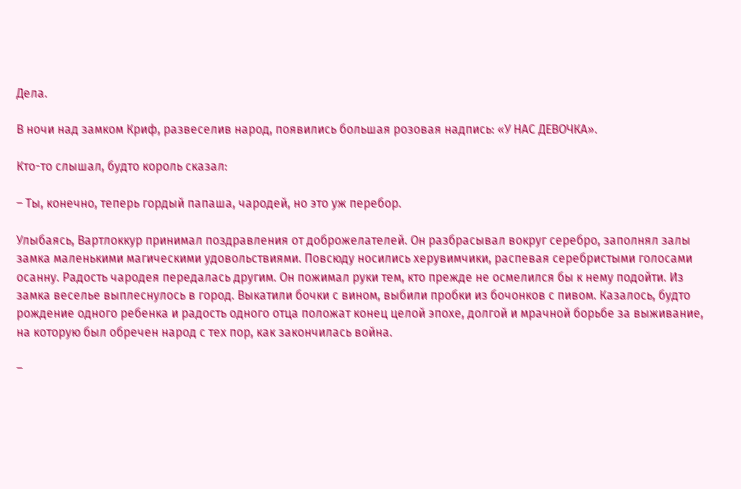Дела.

В ночи над замком Криф, развеселив народ, появились большая розовая надпись: «У НАС ДЕВОЧКА».

Кто-то слышал, будто король сказал:

– Ты, конечно, теперь гордый папаша, чародей, но это уж перебор.

Улыбаясь, Вартлоккур принимал поздравления от доброжелателей. Он разбрасывал вокруг серебро, заполнял залы замка маленькими магическими удовольствиями. Повсюду носились херувимчики, распевая серебристыми голосами осанну. Радость чародея передалась другим. Он пожимал руки тем, кто прежде не осмелился бы к нему подойти. Из замка веселье выплеснулось в город. Выкатили бочки с вином, выбили пробки из бочонков с пивом. Казалось, будто рождение одного ребенка и радость одного отца положат конец целой эпохе, долгой и мрачной борьбе за выживание, на которую был обречен народ с тех пор, как закончилась война.

–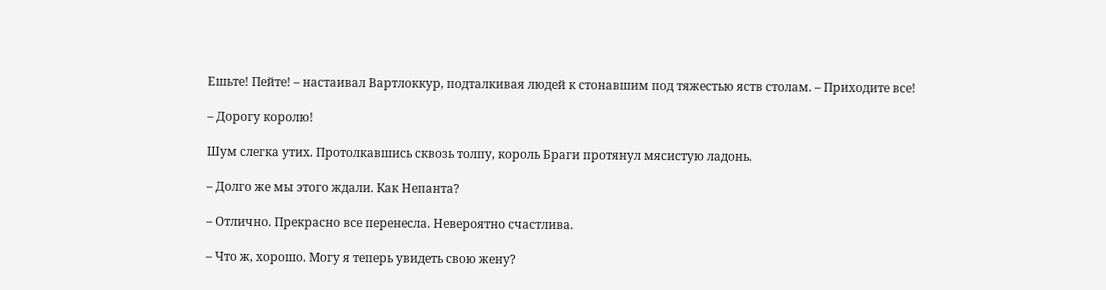Ешьте! Пейте! – настаивал Вартлоккур, подталкивая людей к стонавшим под тяжестью яств столам. – Приходите все!

– Дорогу королю!

Шум слегка утих. Протолкавшись сквозь толпу, король Браги протянул мясистую ладонь.

– Долго же мы этого ждали. Как Непанта?

– Отлично. Прекрасно все перенесла. Невероятно счастлива.

– Что ж, хорошо. Могу я теперь увидеть свою жену?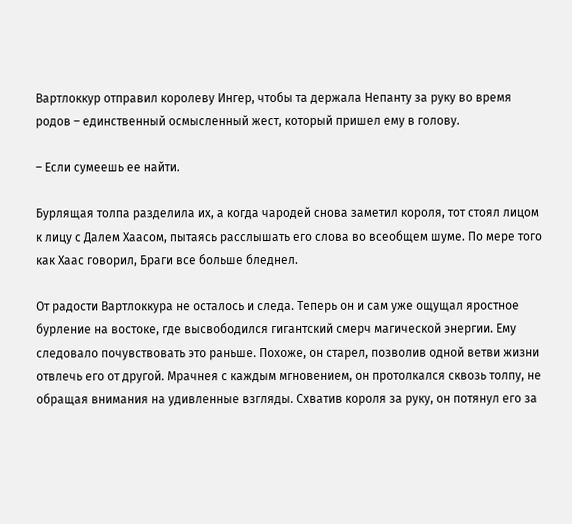Вартлоккур отправил королеву Ингер, чтобы та держала Непанту за руку во время родов – единственный осмысленный жест, который пришел ему в голову.

– Если сумеешь ее найти.

Бурлящая толпа разделила их, а когда чародей снова заметил короля, тот стоял лицом к лицу с Далем Хаасом, пытаясь расслышать его слова во всеобщем шуме. По мере того как Хаас говорил, Браги все больше бледнел.

От радости Вартлоккура не осталось и следа. Теперь он и сам уже ощущал яростное бурление на востоке, где высвободился гигантский смерч магической энергии. Ему следовало почувствовать это раньше. Похоже, он старел, позволив одной ветви жизни отвлечь его от другой. Мрачнея с каждым мгновением, он протолкался сквозь толпу, не обращая внимания на удивленные взгляды. Схватив короля за руку, он потянул его за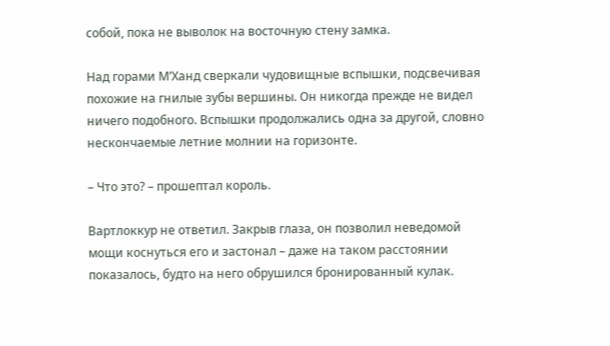собой, пока не выволок на восточную стену замка.

Над горами М’Ханд сверкали чудовищные вспышки, подсвечивая похожие на гнилые зубы вершины. Он никогда прежде не видел ничего подобного. Вспышки продолжались одна за другой, словно нескончаемые летние молнии на горизонте.

– Что это? – прошептал король.

Вартлоккур не ответил. Закрыв глаза, он позволил неведомой мощи коснуться его и застонал – даже на таком расстоянии показалось, будто на него обрушился бронированный кулак.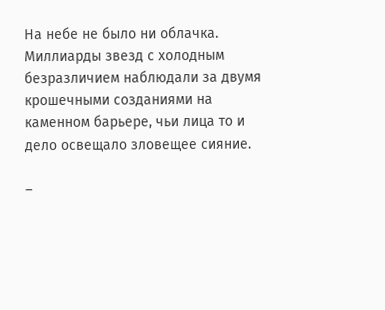На небе не было ни облачка. Миллиарды звезд с холодным безразличием наблюдали за двумя крошечными созданиями на каменном барьере, чьи лица то и дело освещало зловещее сияние.

–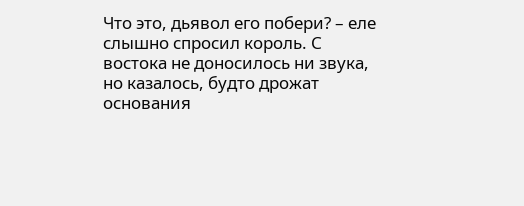Что это, дьявол его побери? – еле слышно спросил король. С востока не доносилось ни звука, но казалось, будто дрожат основания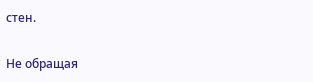стен.

Не обращая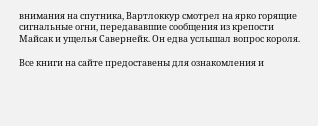внимания на спутника, Вартлоккур смотрел на ярко горящие сигнальные огни, передававшие сообщения из крепости Майсак и ущелья Савернейк. Он едва услышал вопрос короля.

Все книги на сайте предоставены для ознакомления и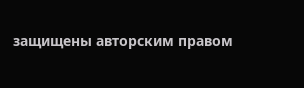защищены авторским правом